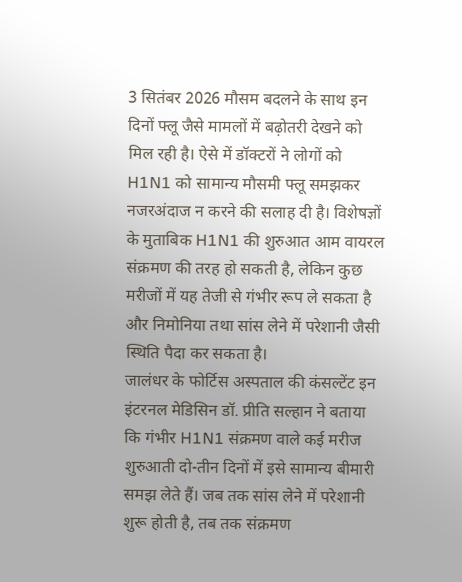3 सितंबर 2026 मौसम बदलने के साथ इन दिनों फ्लू जैसे मामलों में बढ़ोतरी देखने को मिल रही है। ऐसे में डॉक्टरों ने लोगों को H1N1 को सामान्य मौसमी फ्लू समझकर नजरअंदाज न करने की सलाह दी है। विशेषज्ञों के मुताबिक H1N1 की शुरुआत आम वायरल संक्रमण की तरह हो सकती है, लेकिन कुछ मरीजों में यह तेजी से गंभीर रूप ले सकता है और निमोनिया तथा सांस लेने में परेशानी जैसी स्थिति पैदा कर सकता है।
जालंधर के फोर्टिस अस्पताल की कंसल्टेंट इन इंटरनल मेडिसिन डॉ. प्रीति सल्हान ने बताया कि गंभीर H1N1 संक्रमण वाले कई मरीज शुरुआती दो-तीन दिनों में इसे सामान्य बीमारी समझ लेते हैं। जब तक सांस लेने में परेशानी शुरू होती है, तब तक संक्रमण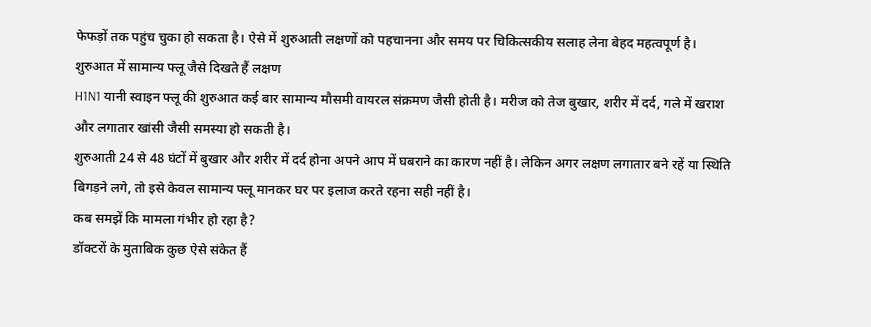फेफड़ों तक पहुंच चुका हो सकता है। ऐसे में शुरुआती लक्षणों को पहचानना और समय पर चिकित्सकीय सलाह लेना बेहद महत्वपूर्ण है।
शुरुआत में सामान्य फ्लू जैसे दिखते हैं लक्षण
H1N1 यानी स्वाइन फ्लू की शुरुआत कई बार सामान्य मौसमी वायरल संक्रमण जैसी होती है। मरीज को तेज बुखार, शरीर में दर्द, गले में खराश और लगातार खांसी जैसी समस्या हो सकती है।
शुरुआती 24 से 48 घंटों में बुखार और शरीर में दर्द होना अपने आप में घबराने का कारण नहीं है। लेकिन अगर लक्षण लगातार बने रहें या स्थिति बिगड़ने लगे, तो इसे केवल सामान्य फ्लू मानकर घर पर इलाज करते रहना सही नहीं है।
कब समझें कि मामला गंभीर हो रहा है?
डॉक्टरों के मुताबिक कुछ ऐसे संकेत हैं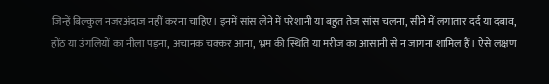जिन्हें बिल्कुल नजरअंदाज नहीं करना चाहिए। इनमें सांस लेने में परेशानी या बहुत तेज सांस चलना, सीने में लगातार दर्द या दबाव, होंठ या उंगलियों का नीला पड़ना, अचानक चक्कर आना, भ्रम की स्थिति या मरीज का आसानी से न जागना शामिल हैं। ऐसे लक्षण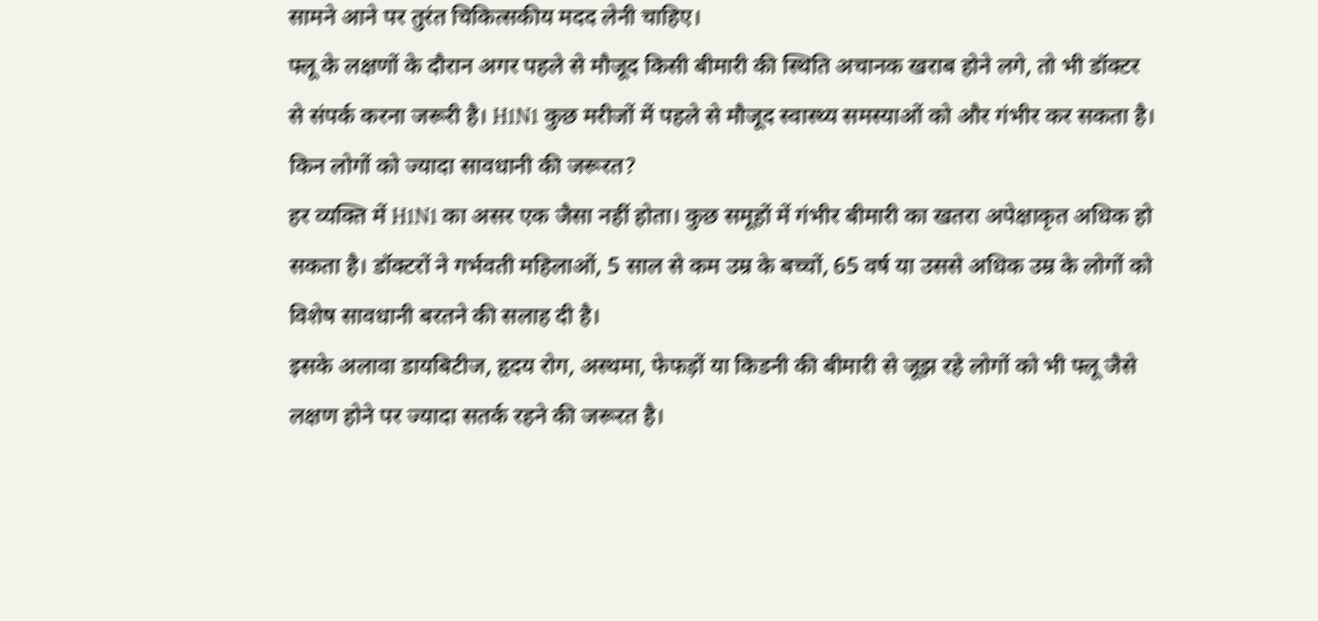सामने आने पर तुरंत चिकित्सकीय मदद लेनी चाहिए।
फ्लू के लक्षणों के दौरान अगर पहले से मौजूद किसी बीमारी की स्थिति अचानक खराब होने लगे, तो भी डॉक्टर से संपर्क करना जरूरी है। H1N1 कुछ मरीजों में पहले से मौजूद स्वास्थ्य समस्याओं को और गंभीर कर सकता है।
किन लोगों को ज्यादा सावधानी की जरूरत?
हर व्यक्ति में H1N1 का असर एक जैसा नहीं होता। कुछ समूहों में गंभीर बीमारी का खतरा अपेक्षाकृत अधिक हो सकता है। डॉक्टरों ने गर्भवती महिलाओं, 5 साल से कम उम्र के बच्चों, 65 वर्ष या उससे अधिक उम्र के लोगों को विशेष सावधानी बरतने की सलाह दी है।
इसके अलावा डायबिटीज, हृदय रोग, अस्थमा, फेफड़ों या किडनी की बीमारी से जूझ रहे लोगों को भी फ्लू जैसे लक्षण होने पर ज्यादा सतर्क रहने की जरूरत है।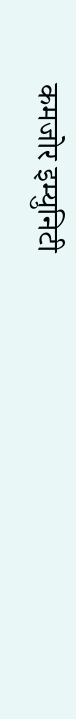कमजोर इम्युनिटी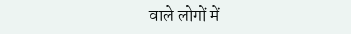वाले लोगों में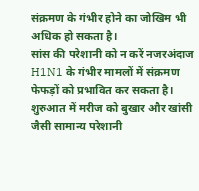संक्रमण के गंभीर होने का जोखिम भी अधिक हो सकता है।
सांस की परेशानी को न करें नजरअंदाज
H1N1 के गंभीर मामलों में संक्रमण फेफड़ों को प्रभावित कर सकता है। शुरुआत में मरीज को बुखार और खांसी जैसी सामान्य परेशानी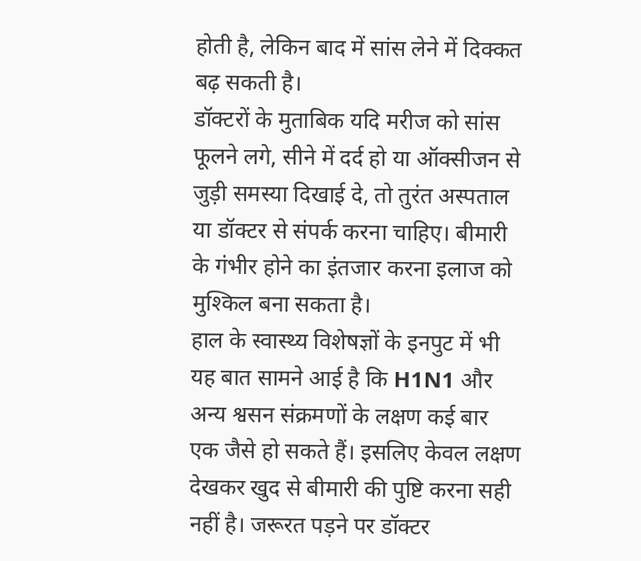होती है, लेकिन बाद में सांस लेने में दिक्कत बढ़ सकती है।
डॉक्टरों के मुताबिक यदि मरीज को सांस फूलने लगे, सीने में दर्द हो या ऑक्सीजन से जुड़ी समस्या दिखाई दे, तो तुरंत अस्पताल या डॉक्टर से संपर्क करना चाहिए। बीमारी के गंभीर होने का इंतजार करना इलाज को मुश्किल बना सकता है।
हाल के स्वास्थ्य विशेषज्ञों के इनपुट में भी यह बात सामने आई है कि H1N1 और अन्य श्वसन संक्रमणों के लक्षण कई बार एक जैसे हो सकते हैं। इसलिए केवल लक्षण देखकर खुद से बीमारी की पुष्टि करना सही नहीं है। जरूरत पड़ने पर डॉक्टर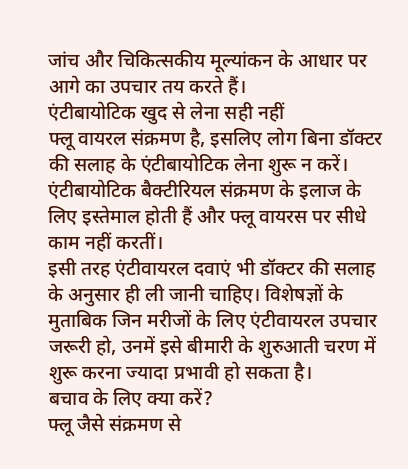जांच और चिकित्सकीय मूल्यांकन के आधार पर आगे का उपचार तय करते हैं।
एंटीबायोटिक खुद से लेना सही नहीं
फ्लू वायरल संक्रमण है, इसलिए लोग बिना डॉक्टर की सलाह के एंटीबायोटिक लेना शुरू न करें। एंटीबायोटिक बैक्टीरियल संक्रमण के इलाज के लिए इस्तेमाल होती हैं और फ्लू वायरस पर सीधे काम नहीं करतीं।
इसी तरह एंटीवायरल दवाएं भी डॉक्टर की सलाह के अनुसार ही ली जानी चाहिए। विशेषज्ञों के मुताबिक जिन मरीजों के लिए एंटीवायरल उपचार जरूरी हो, उनमें इसे बीमारी के शुरुआती चरण में शुरू करना ज्यादा प्रभावी हो सकता है।
बचाव के लिए क्या करें?
फ्लू जैसे संक्रमण से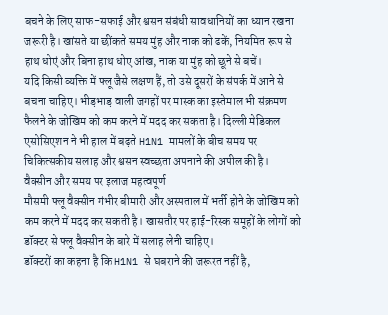बचने के लिए साफ-सफाई और श्वसन संबंधी सावधानियों का ध्यान रखना जरूरी है। खांसते या छींकते समय मुंह और नाक को ढकें, नियमित रूप से हाथ धोएं और बिना हाथ धोए आंख, नाक या मुंह को छूने से बचें।
यदि किसी व्यक्ति में फ्लू जैसे लक्षण हैं, तो उसे दूसरों के संपर्क में आने से बचना चाहिए। भीड़भाड़ वाली जगहों पर मास्क का इस्तेमाल भी संक्रमण फैलने के जोखिम को कम करने में मदद कर सकता है। दिल्ली मेडिकल एसोसिएशन ने भी हाल में बढ़ते H1N1 मामलों के बीच समय पर चिकित्सकीय सलाह और श्वसन स्वच्छता अपनाने की अपील की है।
वैक्सीन और समय पर इलाज महत्वपूर्ण
मौसमी फ्लू वैक्सीन गंभीर बीमारी और अस्पताल में भर्ती होने के जोखिम को कम करने में मदद कर सकती है। खासतौर पर हाई-रिस्क समूहों के लोगों को डॉक्टर से फ्लू वैक्सीन के बारे में सलाह लेनी चाहिए।
डॉक्टरों का कहना है कि H1N1 से घबराने की जरूरत नहीं है,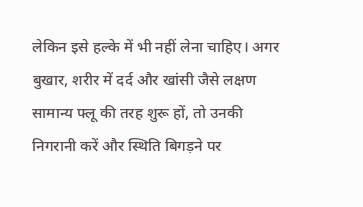लेकिन इसे हल्के में भी नहीं लेना चाहिए। अगर बुखार, शरीर में दर्द और खांसी जैसे लक्षण सामान्य फ्लू की तरह शुरू हों, तो उनकी निगरानी करें और स्थिति बिगड़ने पर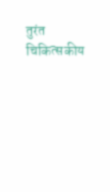तुरंत चिकित्सकीय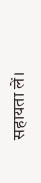सहायता लें।